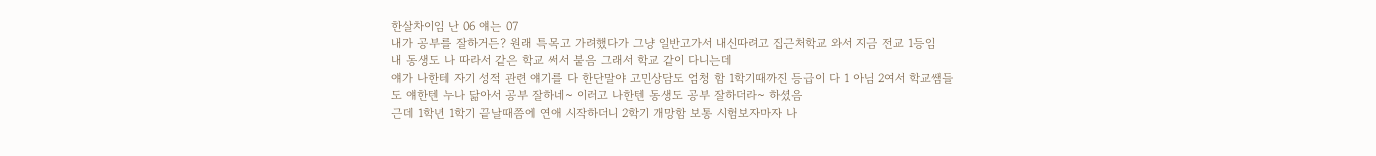한살차이임 난 06 얘는 07
내가 공부를 잘하거든? 원래 특목고 가려했다가 그냥 일반고가서 내신따려고 집근처학교 와서 지금 전교 1등임
내 동생도 나 따라서 같은 학교 써서 붙음 그래서 학교 같이 다니는데
얘가 나한테 자기 성적 관련 얘기를 다 한단말야 고민상담도 엄청 함 1학기때까진 등급이 다 1 아님 2여서 학교쌤들도 얘한텐 누나 닮아서 공부 잘하네~ 이러고 나한텐 동생도 공부 잘하더라~ 하셨음
근데 1학년 1학기 끝날때쯤에 연애 시작하더니 2학기 개망함 보통 시험보자마자 나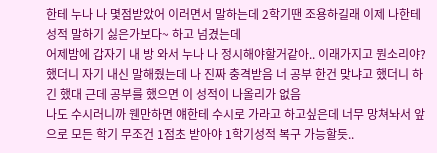한테 누나 나 몇점받았어 이러면서 말하는데 2학기땐 조용하길래 이제 나한테 성적 말하기 싫은가보다~ 하고 넘겼는데
어제밤에 갑자기 내 방 와서 누나 나 정시해야할거같아.. 이래가지고 뭔소리야? 했더니 자기 내신 말해줬는데 나 진짜 충격받음 너 공부 한건 맞냐고 했더니 하긴 했대 근데 공부를 했으면 이 성적이 나올리가 없음
나도 수시러니까 웬만하면 얘한테 수시로 가라고 하고싶은데 너무 망쳐놔서 앞으로 모든 학기 무조건 1점초 받아야 1학기성적 복구 가능할듯..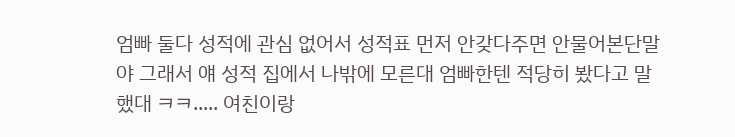엄빠 둘다 성적에 관심 없어서 성적표 먼저 안갖다주면 안물어본단말야 그래서 얘 성적 집에서 나밖에 모른대 엄빠한텐 적당히 봤다고 말했대 ㅋㅋ..... 여친이랑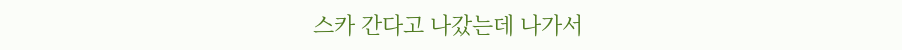스카 간다고 나갔는데 나가서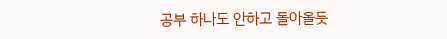공부 하나도 안하고 돌아올듯